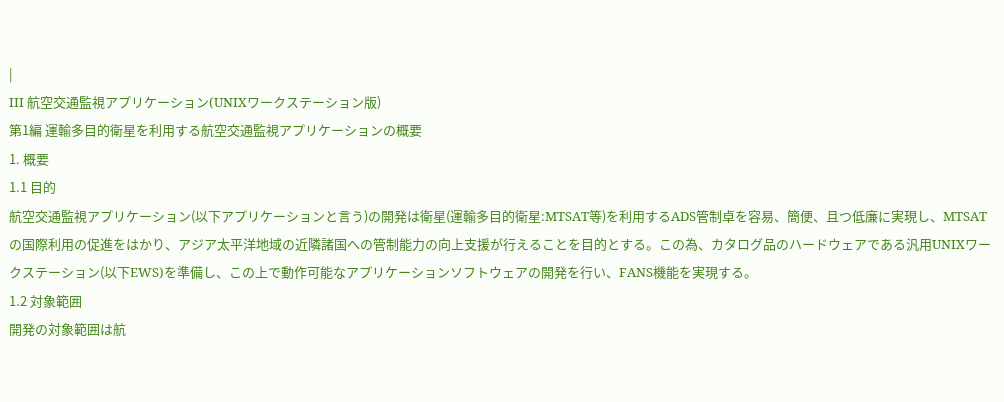|
III 航空交通監視アプリケーション(UNIXワークステーション版)
第1編 運輸多目的衛星を利用する航空交通監視アプリケーションの概要
1. 概要
1.1 目的
航空交通監視アプリケーション(以下アプリケーションと言う)の開発は衛星(運輸多目的衛星:MTSAT等)を利用するADS管制卓を容易、簡便、且つ低廉に実現し、MTSATの国際利用の促進をはかり、アジア太平洋地域の近隣諸国への管制能力の向上支援が行えることを目的とする。この為、カタログ品のハードウェアである汎用UNIXワークステーション(以下EWS)を準備し、この上で動作可能なアプリケーションソフトウェアの開発を行い、FANS機能を実現する。
1.2 対象範囲
開発の対象範囲は航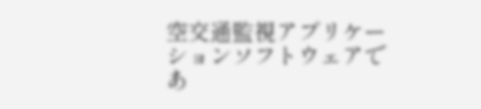空交通監視アプリケーションソフトウェアであ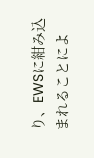り、EWSに紺み込まれることによ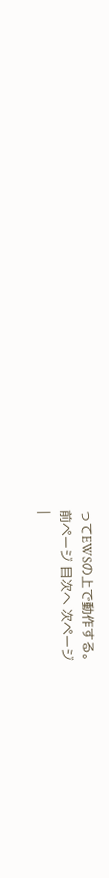ってEWSの上で動作する。
前ページ 目次へ 次ページ
|